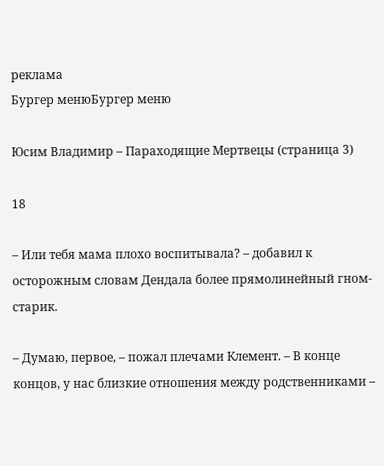реклама
Бургер менюБургер меню

Юсим Владимир – Параходящие Мертвецы (страница 3)

18

– Или тебя мама плохо воспитывала? – добавил к осторожным словам Дендала более прямолинейный гном-старик.

– Думаю, первое, – пожал плечами Клемент. – В конце концов, у нас близкие отношения между родственниками –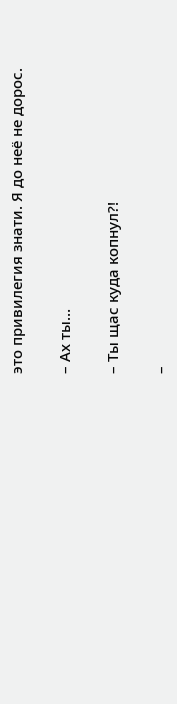это привилегия знати. Я до неё не дорос.

– Ах ты…

– Ты щас куда копнул?!

–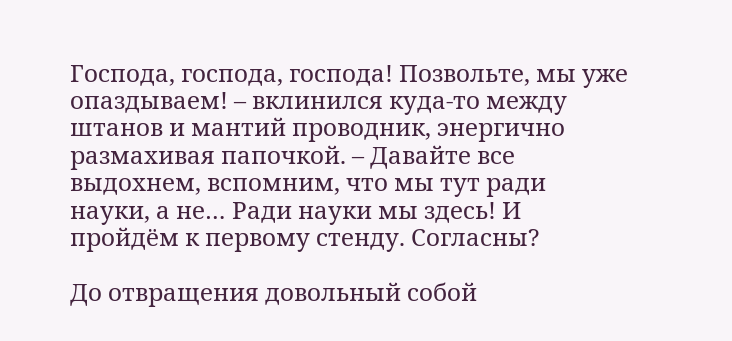Господа, господа, господа! Позвольте, мы уже опаздываем! – вклинился куда-то между штанов и мантий проводник, энергично размахивая папочкой. – Давайте все выдохнем, вспомним, что мы тут ради науки, а не… Ради науки мы здесь! И пройдём к первому стенду. Согласны?

До отвращения довольный собой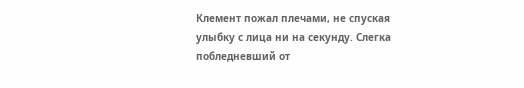Клемент пожал плечами, не спуская улыбку с лица ни на секунду. Слегка побледневший от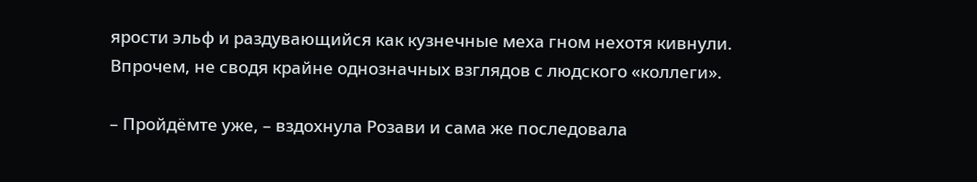ярости эльф и раздувающийся как кузнечные меха гном нехотя кивнули. Впрочем, не сводя крайне однозначных взглядов с людского «коллеги».

– Пройдёмте уже, – вздохнула Розави и сама же последовала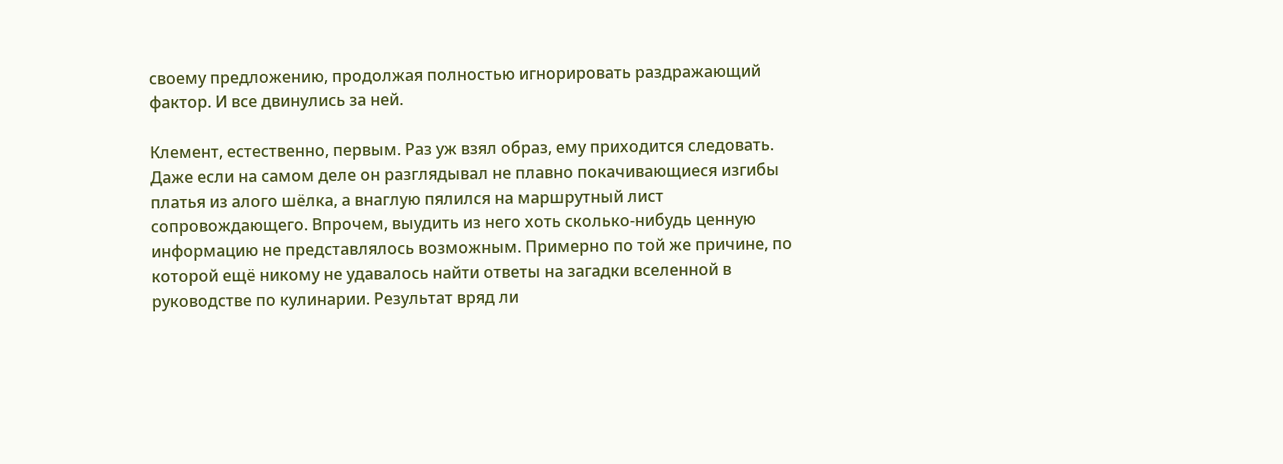своему предложению, продолжая полностью игнорировать раздражающий фактор. И все двинулись за ней.

Клемент, естественно, первым. Раз уж взял образ, ему приходится следовать. Даже если на самом деле он разглядывал не плавно покачивающиеся изгибы платья из алого шёлка, а внаглую пялился на маршрутный лист сопровождающего. Впрочем, выудить из него хоть сколько-нибудь ценную информацию не представлялось возможным. Примерно по той же причине, по которой ещё никому не удавалось найти ответы на загадки вселенной в руководстве по кулинарии. Результат вряд ли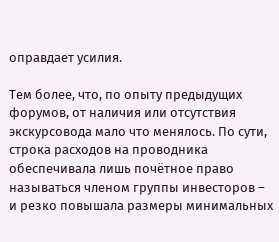оправдает усилия.

Тем более, что, по опыту предыдущих форумов, от наличия или отсутствия экскурсовода мало что менялось. По сути, строка расходов на проводника обеспечивала лишь почётное право называться членом группы инвесторов – и резко повышала размеры минимальных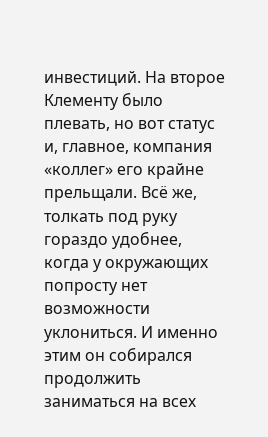инвестиций. На второе Клементу было плевать, но вот статус и, главное, компания «коллег» его крайне прельщали. Всё же, толкать под руку гораздо удобнее, когда у окружающих попросту нет возможности уклониться. И именно этим он собирался продолжить заниматься на всех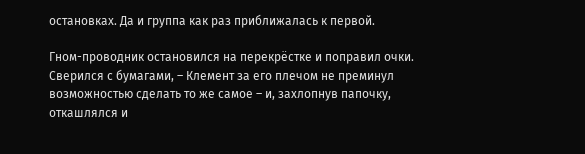остановках. Да и группа как раз приближалась к первой.

Гном-проводник остановился на перекрёстке и поправил очки. Сверился с бумагами, – Клемент за его плечом не преминул возможностью сделать то же самое – и, захлопнув папочку, откашлялся и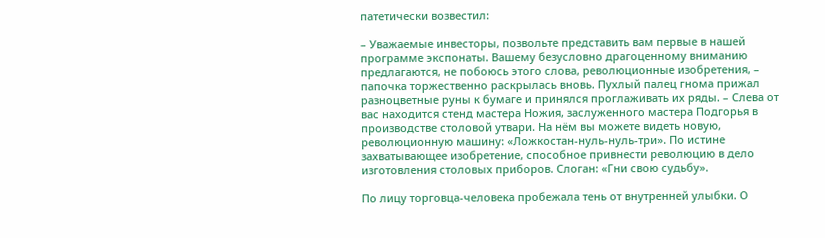патетически возвестил:

– Уважаемые инвесторы, позвольте представить вам первые в нашей программе экспонаты. Вашему безусловно драгоценному вниманию предлагаются, не побоюсь этого слова, революционные изобретения, – папочка торжественно раскрылась вновь. Пухлый палец гнома прижал разноцветные руны к бумаге и принялся проглаживать их ряды. – Слева от вас находится стенд мастера Ножия, заслуженного мастера Подгорья в производстве столовой утвари. На нём вы можете видеть новую, революционную машину: «Ложкостан-нуль-нуль-три». По истине захватывающее изобретение, способное привнести революцию в дело изготовления столовых приборов. Слоган: «Гни свою судьбу».

По лицу торговца-человека пробежала тень от внутренней улыбки. О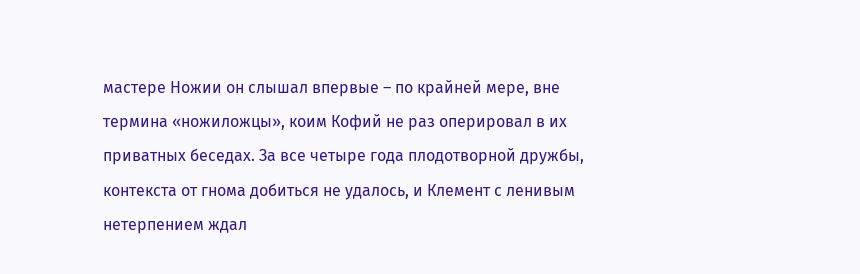мастере Ножии он слышал впервые – по крайней мере, вне термина «ножиложцы», коим Кофий не раз оперировал в их приватных беседах. За все четыре года плодотворной дружбы, контекста от гнома добиться не удалось, и Клемент с ленивым нетерпением ждал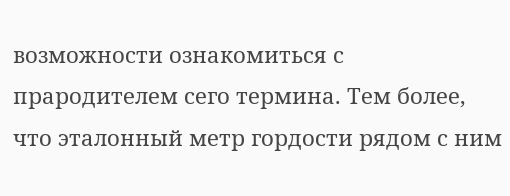возможности ознакомиться с прародителем сего термина. Тем более, что эталонный метр гордости рядом с ним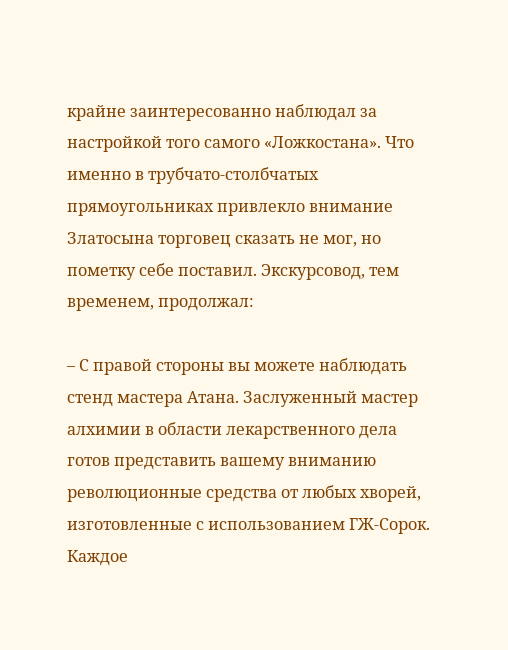крайне заинтересованно наблюдал за настройкой того самого «Ложкостана». Что именно в трубчато-столбчатых прямоугольниках привлекло внимание Златосына торговец сказать не мог, но пометку себе поставил. Экскурсовод, тем временем, продолжал:

– С правой стороны вы можете наблюдать стенд мастера Атана. Заслуженный мастер алхимии в области лекарственного дела готов представить вашему вниманию революционные средства от любых хворей, изготовленные с использованием ГЖ-Сорок. Каждое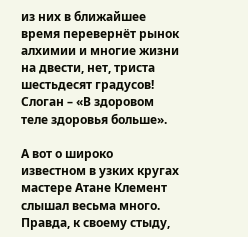из них в ближайшее время перевернёт рынок алхимии и многие жизни на двести, нет, триста шестьдесят градусов! Слоган – «В здоровом теле здоровья больше».

А вот о широко известном в узких кругах мастере Атане Клемент слышал весьма много. Правда, к своему стыду,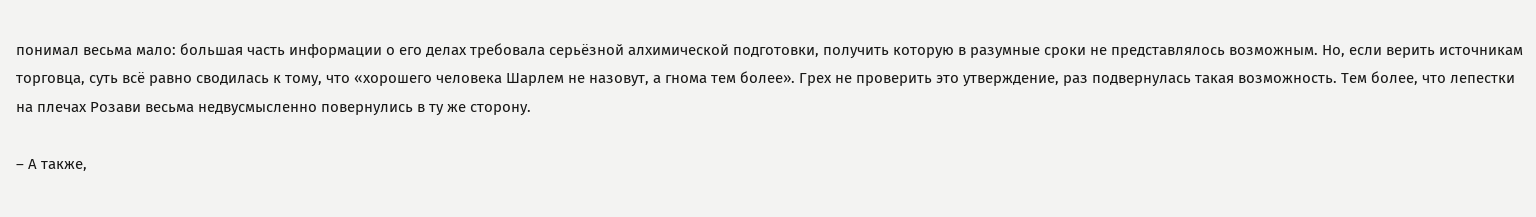понимал весьма мало: большая часть информации о его делах требовала серьёзной алхимической подготовки, получить которую в разумные сроки не представлялось возможным. Но, если верить источникам торговца, суть всё равно сводилась к тому, что «хорошего человека Шарлем не назовут, а гнома тем более». Грех не проверить это утверждение, раз подвернулась такая возможность. Тем более, что лепестки на плечах Розави весьма недвусмысленно повернулись в ту же сторону.

– А также,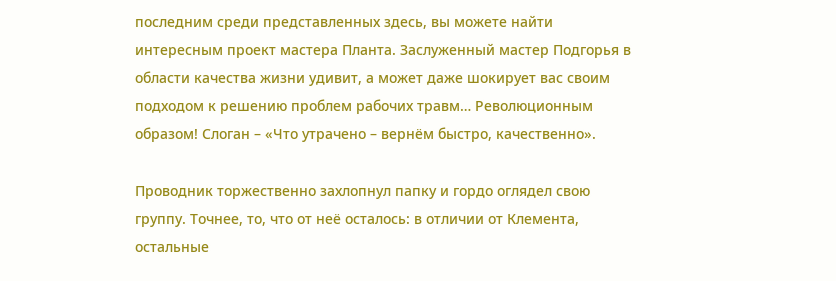последним среди представленных здесь, вы можете найти интересным проект мастера Планта. Заслуженный мастер Подгорья в области качества жизни удивит, а может даже шокирует вас своим подходом к решению проблем рабочих травм… Революционным образом! Слоган – «Что утрачено – вернём быстро, качественно».

Проводник торжественно захлопнул папку и гордо оглядел свою группу. Точнее, то, что от неё осталось: в отличии от Клемента, остальные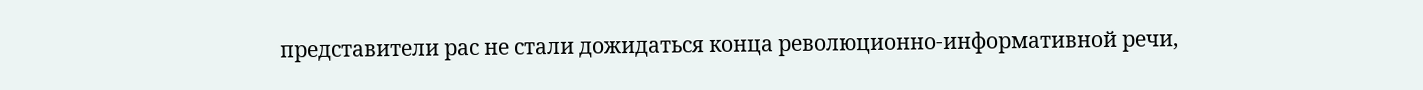представители рас не стали дожидаться конца революционно-информативной речи,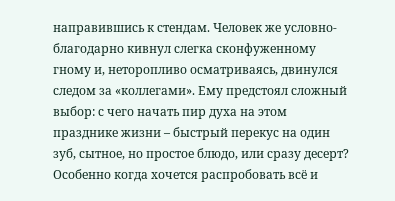направившись к стендам. Человек же условно-благодарно кивнул слегка сконфуженному гному и, неторопливо осматриваясь, двинулся следом за «коллегами». Ему предстоял сложный выбор: с чего начать пир духа на этом празднике жизни – быстрый перекус на один зуб, сытное, но простое блюдо, или сразу десерт? Особенно когда хочется распробовать всё и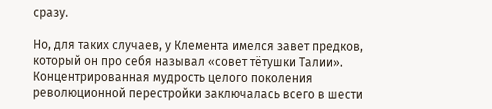сразу.

Но, для таких случаев, у Клемента имелся завет предков, который он про себя называл «совет тётушки Талии». Концентрированная мудрость целого поколения революционной перестройки заключалась всего в шести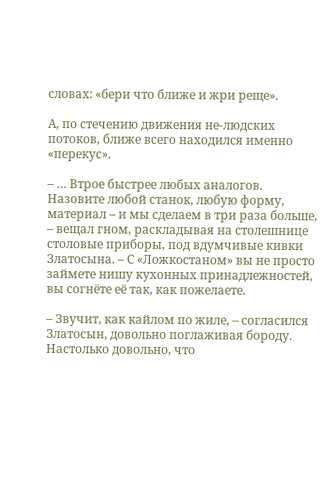словах: «бери что ближе и жри реще».

А, по стечению движения не-людских потоков, ближе всего находился именно «перекус».

– … Втрое быстрее любых аналогов. Назовите любой станок, любую форму, материал – и мы сделаем в три раза больше, – вещал гном, раскладывая на столешнице столовые приборы, под вдумчивые кивки Златосына. – С «Ложкостаном» вы не просто займете нишу кухонных принадлежностей, вы согнёте её так, как пожелаете.

– Звучит, как кайлом по жиле, – согласился Златосын, довольно поглаживая бороду. Настолько довольно, что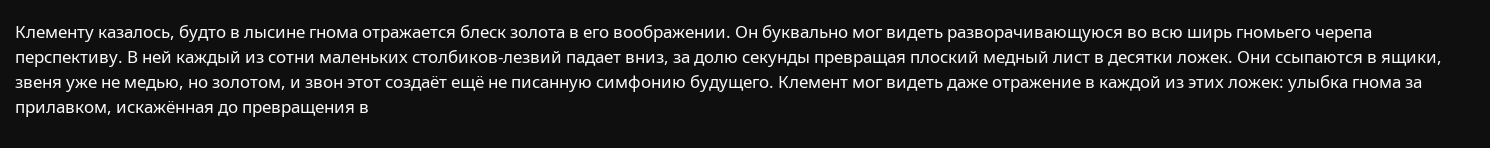Клементу казалось, будто в лысине гнома отражается блеск золота в его воображении. Он буквально мог видеть разворачивающуюся во всю ширь гномьего черепа перспективу. В ней каждый из сотни маленьких столбиков-лезвий падает вниз, за долю секунды превращая плоский медный лист в десятки ложек. Они ссыпаются в ящики, звеня уже не медью, но золотом, и звон этот создаёт ещё не писанную симфонию будущего. Клемент мог видеть даже отражение в каждой из этих ложек: улыбка гнома за прилавком, искажённая до превращения в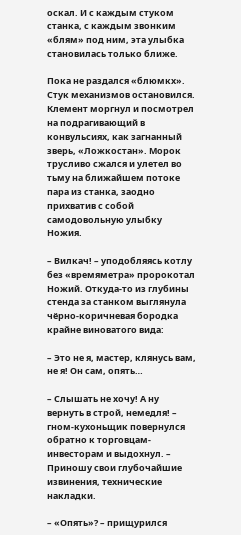оскал. И с каждым стуком станка, с каждым звонким «блям» под ним, эта улыбка становилась только ближе.

Пока не раздался «блюмкх». Стук механизмов остановился. Клемент моргнул и посмотрел на подрагивающий в конвульсиях, как загнанный зверь, «Ложкостан». Морок трусливо сжался и улетел во тьму на ближайшем потоке пара из станка, заодно прихватив с собой самодовольную улыбку Ножия.

– Вилкач! – уподобляясь котлу без «времяметра» пророкотал Ножий. Откуда-то из глубины стенда за станком выглянула чёрно-коричневая бородка крайне виноватого вида:

– Это не я, мастер, клянусь вам, не я! Он сам, опять…

– Слышать не хочу! А ну вернуть в строй, немедля! – гном-кухоньщик повернулся обратно к торговцам-инвесторам и выдохнул. – Приношу свои глубочайшие извинения, технические накладки.

– «Опять»? – прищурился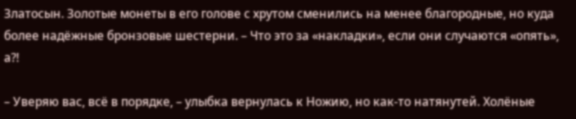Златосын. Золотые монеты в его голове с хрутом сменились на менее благородные, но куда более надёжные бронзовые шестерни. – Что это за «накладки», если они случаются «опять», а?!

– Уверяю вас, всё в порядке, – улыбка вернулась к Ножию, но как-то натянутей. Холёные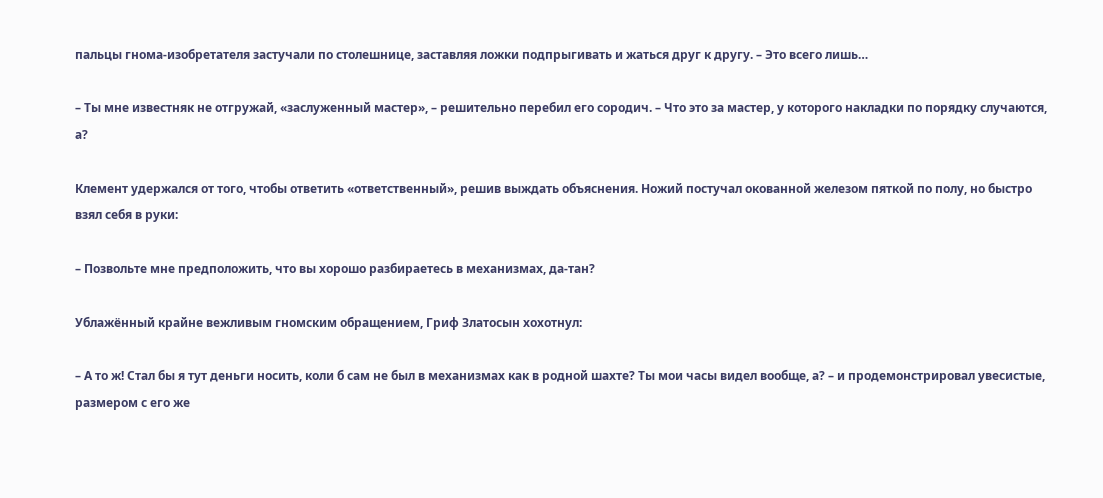пальцы гнома-изобретателя застучали по столешнице, заставляя ложки подпрыгивать и жаться друг к другу. – Это всего лишь…

– Ты мне известняк не отгружай, «заслуженный мастер», – решительно перебил его сородич. – Что это за мастер, у которого накладки по порядку случаются, а?

Клемент удержался от того, чтобы ответить «ответственный», решив выждать объяснения. Ножий постучал окованной железом пяткой по полу, но быстро взял себя в руки:

– Позвольте мне предположить, что вы хорошо разбираетесь в механизмах, да-тан?

Ублажённый крайне вежливым гномским обращением, Гриф Златосын хохотнул:

– А то ж! Стал бы я тут деньги носить, коли б сам не был в механизмах как в родной шахте? Ты мои часы видел вообще, а? – и продемонстрировал увесистые, размером с его же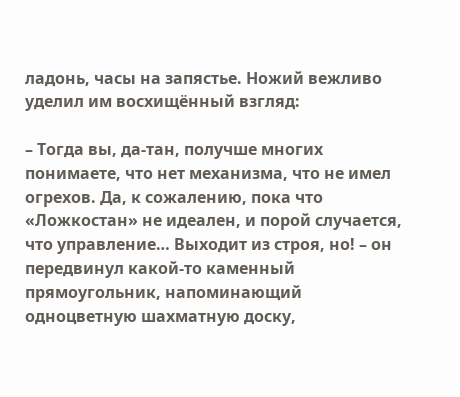ладонь, часы на запястье. Ножий вежливо уделил им восхищённый взгляд:

– Тогда вы, да-тан, получше многих понимаете, что нет механизма, что не имел огрехов. Да, к сожалению, пока что «Ложкостан» не идеален, и порой случается, что управление… Выходит из строя, но! – он передвинул какой-то каменный прямоугольник, напоминающий одноцветную шахматную доску,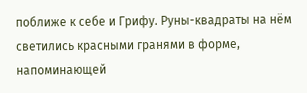поближе к себе и Грифу. Руны-квадраты на нём светились красными гранями в форме, напоминающей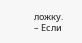ложку. – Если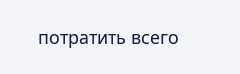потратить всего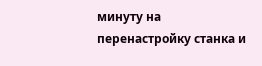минуту на перенастройку станка и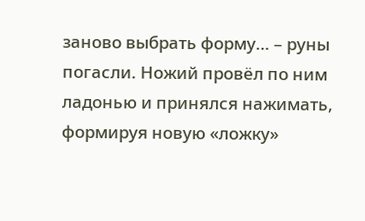заново выбрать форму… – руны погасли. Ножий провёл по ним ладонью и принялся нажимать, формируя новую «ложку»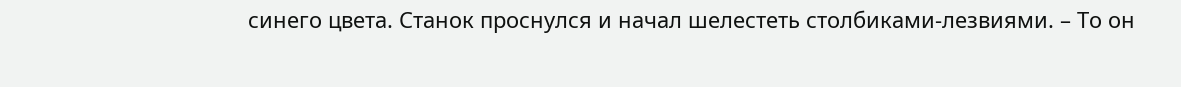синего цвета. Станок проснулся и начал шелестеть столбиками-лезвиями. – То он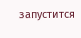запустится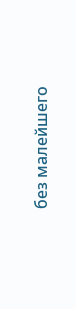без малейшего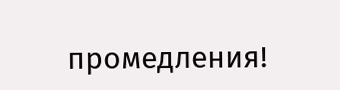промедления!